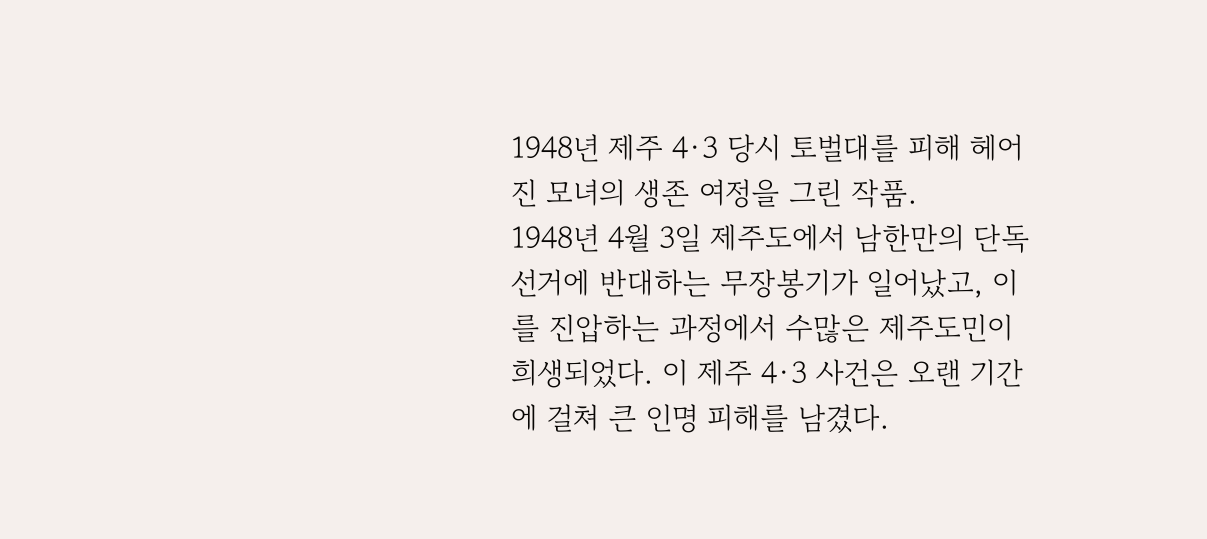1948년 제주 4·3 당시 토벌대를 피해 헤어진 모녀의 생존 여정을 그린 작품.
1948년 4월 3일 제주도에서 남한만의 단독 선거에 반대하는 무장봉기가 일어났고, 이를 진압하는 과정에서 수많은 제주도민이 희생되었다. 이 제주 4·3 사건은 오랜 기간에 걸쳐 큰 인명 피해를 남겼다.